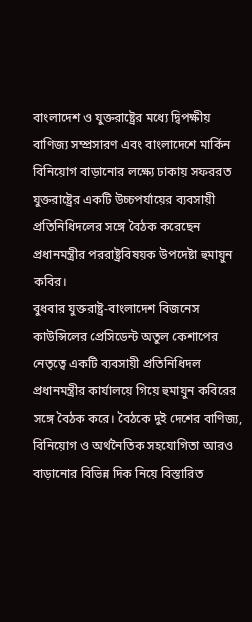বাংলাদেশ ও যুক্তরাষ্ট্রের মধ্যে দ্বিপক্ষীয় বাণিজ্য সম্প্রসারণ এবং বাংলাদেশে মার্কিন বিনিয়োগ বাড়ানোর লক্ষ্যে ঢাকায় সফররত যুক্তরাষ্ট্রের একটি উচ্চপর্যায়ের ব্যবসায়ী প্রতিনিধিদলের সঙ্গে বৈঠক করেছেন প্রধানমন্ত্রীর পররাষ্ট্রবিষয়ক উপদেষ্টা হুমায়ুন কবির।
বুধবার যুক্তরাষ্ট্র-বাংলাদেশ বিজনেস কাউন্সিলের প্রেসিডেন্ট অতুল কেশাপের নেতৃত্বে একটি ব্যবসায়ী প্রতিনিধিদল প্রধানমন্ত্রীর কার্যালয়ে গিয়ে হুমায়ুন কবিরের সঙ্গে বৈঠক করে। বৈঠকে দুই দেশের বাণিজ্য, বিনিয়োগ ও অর্থনৈতিক সহযোগিতা আরও বাড়ানোর বিভিন্ন দিক নিয়ে বিস্তারিত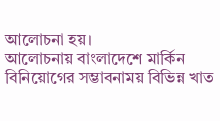আলোচনা হয়।
আলোচনায় বাংলাদেশে মার্কিন বিনিয়োগের সম্ভাবনাময় বিভিন্ন খাত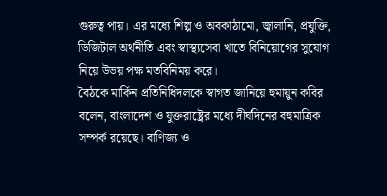গুরুত্ব পায়। এর মধ্যে শিল্প ও অবকাঠামো, জ্বালানি, প্রযুক্তি, ডিজিটাল অর্থনীতি এবং স্বাস্থ্যসেবা খাতে বিনিয়োগের সুযোগ নিয়ে উভয় পক্ষ মতবিনিময় করে।
বৈঠকে মার্কিন প্রতিনিধিদলকে স্বাগত জানিয়ে হুমায়ুন কবির বলেন, বাংলাদেশ ও যুক্তরাষ্ট্রের মধ্যে দীর্ঘদিনের বহুমাত্রিক সম্পর্ক রয়েছে। বাণিজ্য ও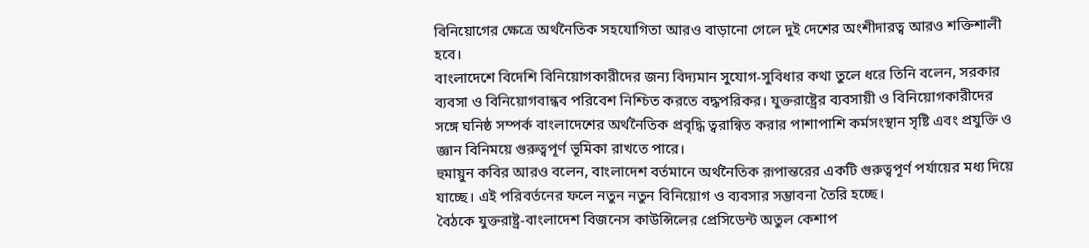বিনিয়োগের ক্ষেত্রে অর্থনৈতিক সহযোগিতা আরও বাড়ানো গেলে দুই দেশের অংশীদারত্ব আরও শক্তিশালী হবে।
বাংলাদেশে বিদেশি বিনিয়োগকারীদের জন্য বিদ্যমান সুযোগ-সুবিধার কথা তুলে ধরে তিনি বলেন, সরকার ব্যবসা ও বিনিয়োগবান্ধব পরিবেশ নিশ্চিত করতে বদ্ধপরিকর। যুক্তরাষ্ট্রের ব্যবসায়ী ও বিনিয়োগকারীদের সঙ্গে ঘনিষ্ঠ সম্পর্ক বাংলাদেশের অর্থনৈতিক প্রবৃদ্ধি ত্বরান্বিত করার পাশাপাশি কর্মসংস্থান সৃষ্টি এবং প্রযুক্তি ও জ্ঞান বিনিময়ে গুরুত্বপূর্ণ ভূমিকা রাখতে পারে।
হুমায়ুন কবির আরও বলেন, বাংলাদেশ বর্তমানে অর্থনৈতিক রূপান্তরের একটি গুরুত্বপূর্ণ পর্যায়ের মধ্য দিয়ে যাচ্ছে। এই পরিবর্তনের ফলে নতুন নতুন বিনিয়োগ ও ব্যবসার সম্ভাবনা তৈরি হচ্ছে।
বৈঠকে যুক্তরাষ্ট্র-বাংলাদেশ বিজনেস কাউন্সিলের প্রেসিডেন্ট অতুল কেশাপ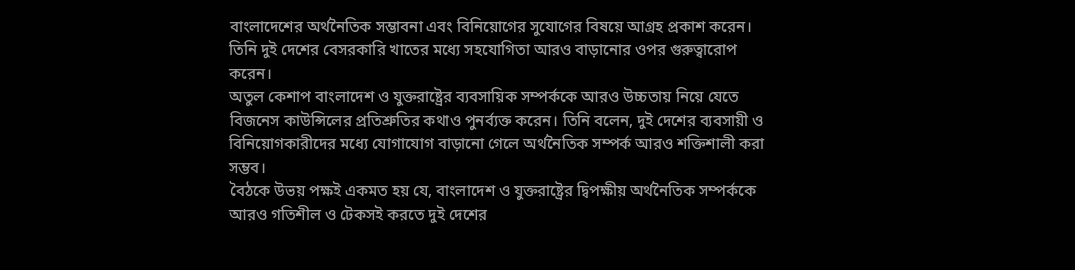বাংলাদেশের অর্থনৈতিক সম্ভাবনা এবং বিনিয়োগের সুযোগের বিষয়ে আগ্রহ প্রকাশ করেন। তিনি দুই দেশের বেসরকারি খাতের মধ্যে সহযোগিতা আরও বাড়ানোর ওপর গুরুত্বারোপ করেন।
অতুল কেশাপ বাংলাদেশ ও যুক্তরাষ্ট্রের ব্যবসায়িক সম্পর্ককে আরও উচ্চতায় নিয়ে যেতে বিজনেস কাউন্সিলের প্রতিশ্রুতির কথাও পুনর্ব্যক্ত করেন। তিনি বলেন, দুই দেশের ব্যবসায়ী ও বিনিয়োগকারীদের মধ্যে যোগাযোগ বাড়ানো গেলে অর্থনৈতিক সম্পর্ক আরও শক্তিশালী করা সম্ভব।
বৈঠকে উভয় পক্ষই একমত হয় যে, বাংলাদেশ ও যুক্তরাষ্ট্রের দ্বিপক্ষীয় অর্থনৈতিক সম্পর্ককে আরও গতিশীল ও টেকসই করতে দুই দেশের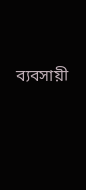ব্যবসায়ী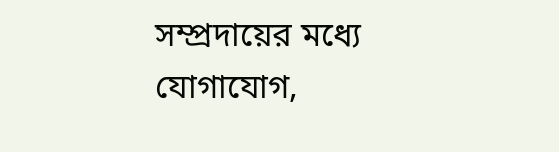সম্প্রদায়ের মধ্যে যোগাযোগ,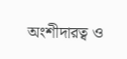অংশীদারত্ব ও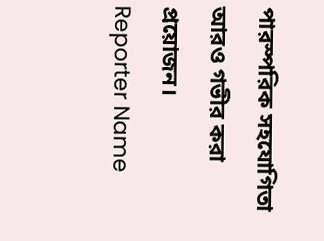পারস্পরিক সহযোগিতা আরও গভীর করা প্রয়োজন।
Reporter Name